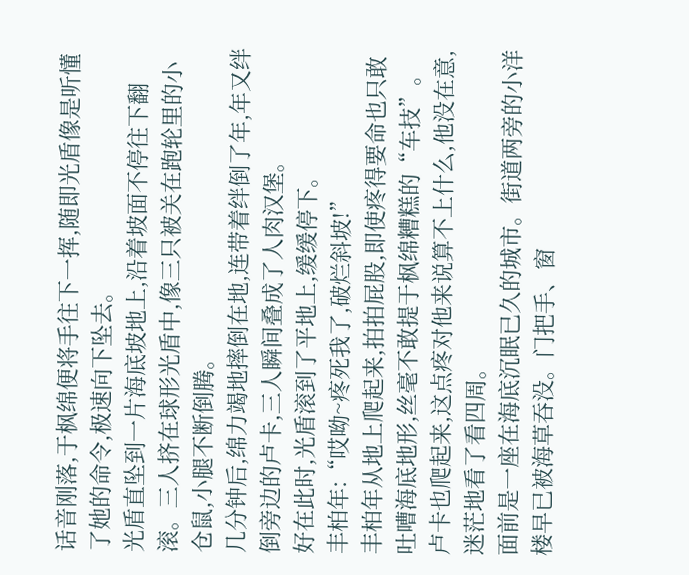话音刚落,于枫绵便将手往下一挥,随即光盾像是听懂了她的命令,极速向下坠去。
光盾直坠到一片海底坡地上,沿着坡面不停往下翻滚。三人挤在球形光盾中,像三只被关在跑轮里的小仓鼠,小腿不断倒腾。
几分钟后,绵力竭地摔倒在地,连带着绊倒了年,年又绊倒旁边的卢卡,三人瞬间叠成了人肉汉堡。
好在此时,光盾滚到了平地上,缓缓停下。
丰柏年:“哎呦~疼死我了,破烂斜坡!”
丰柏年从地上爬起来,拍拍屁股,即使疼得要命也只敢吐嘈海底地形,丝毫不敢提于枫绵糟糕的“车技”。
卢卡也爬起来,这点疼对他来说算不上什么,他没在意,迷茫地看了看四周。
面前是一座在海底沉眠已久的城市。街道两旁的小洋楼早已被海草吞没。门把手、窗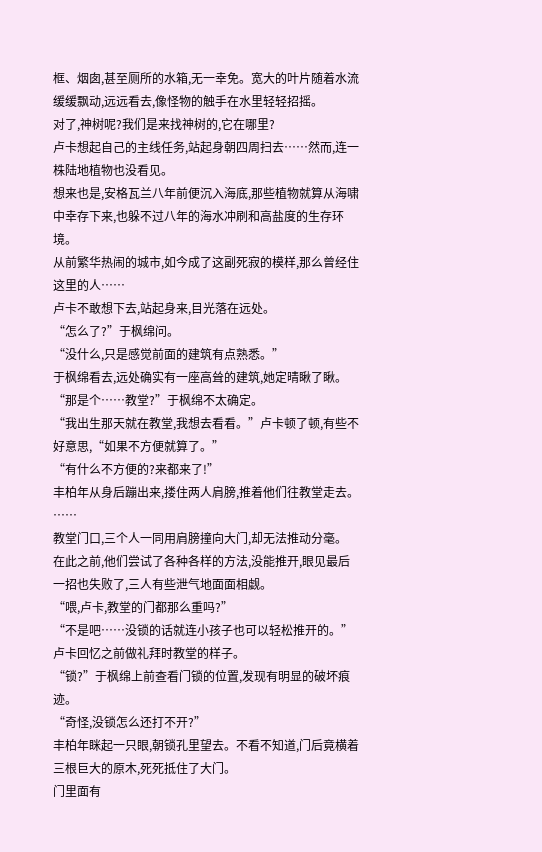框、烟囱,甚至厕所的水箱,无一幸免。宽大的叶片随着水流缓缓飘动,远远看去,像怪物的触手在水里轻轻招摇。
对了,神树呢?我们是来找神树的,它在哪里?
卢卡想起自己的主线任务,站起身朝四周扫去……然而,连一株陆地植物也没看见。
想来也是,安格瓦兰八年前便沉入海底,那些植物就算从海啸中幸存下来,也躲不过八年的海水冲刷和高盐度的生存环境。
从前繁华热闹的城市,如今成了这副死寂的模样,那么曾经住这里的人……
卢卡不敢想下去,站起身来,目光落在远处。
“怎么了?”于枫绵问。
“没什么,只是感觉前面的建筑有点熟悉。”
于枫绵看去,远处确实有一座高耸的建筑,她定晴瞅了瞅。
“那是个……教堂?”于枫绵不太确定。
“我出生那天就在教堂,我想去看看。”卢卡顿了顿,有些不好意思,“如果不方便就算了。”
“有什么不方便的?来都来了!”
丰柏年从身后蹦出来,搂住两人肩膀,推着他们往教堂走去。
……
教堂门口,三个人一同用肩膀撞向大门,却无法推动分毫。
在此之前,他们尝试了各种各样的方法,没能推开,眼见最后一招也失败了,三人有些泄气地面面相觑。
“喂,卢卡,教堂的门都那么重吗?”
“不是吧……没锁的话就连小孩子也可以轻松推开的。”卢卡回忆之前做礼拜时教堂的样子。
“锁?”于枫绵上前查看门锁的位置,发现有明显的破坏痕迹。
“奇怪,没锁怎么还打不开?”
丰柏年眯起一只眼,朝锁孔里望去。不看不知道,门后竟横着三根巨大的原木,死死抵住了大门。
门里面有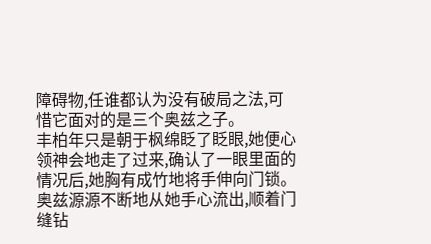障碍物,任谁都认为没有破局之法,可惜它面对的是三个奥兹之子。
丰柏年只是朝于枫绵眨了眨眼,她便心领神会地走了过来,确认了一眼里面的情况后,她胸有成竹地将手伸向门锁。
奥兹源源不断地从她手心流出,顺着门缝钻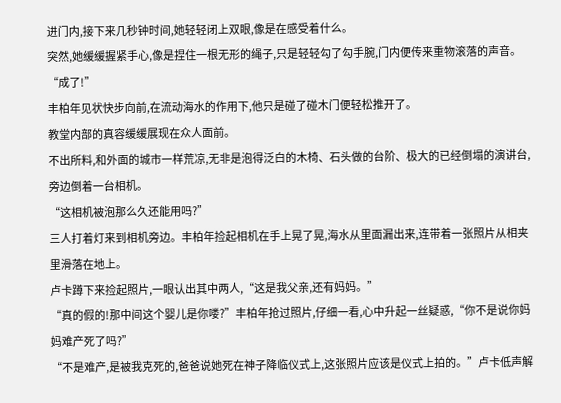进门内,接下来几秒钟时间,她轻轻闭上双眼,像是在感受着什么。
突然,她缓缓握紧手心,像是捏住一根无形的绳子,只是轻轻勾了勾手腕,门内便传来重物滚落的声音。
“成了!”
丰柏年见状快步向前,在流动海水的作用下,他只是碰了碰木门便轻松推开了。
教堂内部的真容缓缓展现在众人面前。
不出所料,和外面的城市一样荒凉,无非是泡得泛白的木椅、石头做的台阶、极大的已经倒塌的演讲台,旁边倒着一台相机。
“这相机被泡那么久还能用吗?”
三人打着灯来到相机旁边。丰柏年捡起相机在手上晃了晃,海水从里面漏出来,连带着一张照片从相夹里滑落在地上。
卢卡蹲下来捡起照片,一眼认出其中两人,“这是我父亲,还有妈妈。”
“真的假的!那中间这个婴儿是你喽?”丰柏年抢过照片,仔细一看,心中升起一丝疑惑,“你不是说你妈妈难产死了吗?”
“不是难产,是被我克死的,爸爸说她死在神子降临仪式上,这张照片应该是仪式上拍的。”卢卡低声解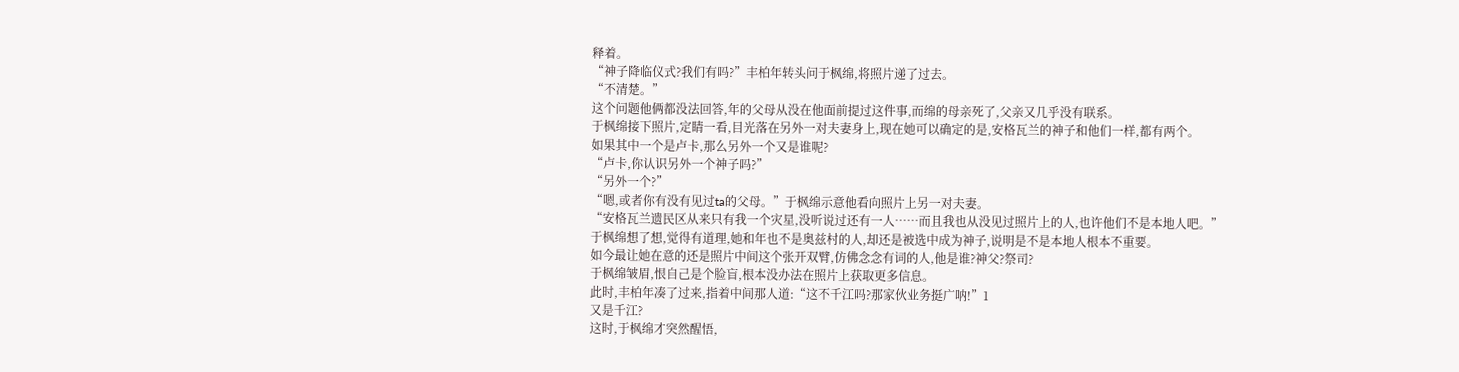释着。
“神子降临仪式?我们有吗?”丰柏年转头问于枫绵,将照片递了过去。
“不清楚。”
这个问题他俩都没法回答,年的父母从没在他面前提过这件事,而绵的母亲死了,父亲又几乎没有联系。
于枫绵接下照片,定睛一看,目光落在另外一对夫妻身上,现在她可以确定的是,安格瓦兰的神子和他们一样,都有两个。
如果其中一个是卢卡,那么另外一个又是谁呢?
“卢卡,你认识另外一个神子吗?”
“另外一个?”
“嗯,或者你有没有见过ta的父母。”于枫绵示意他看向照片上另一对夫妻。
“安格瓦兰遗民区从来只有我一个灾星,没听说过还有一人……而且我也从没见过照片上的人,也许他们不是本地人吧。”
于枫绵想了想,觉得有道理,她和年也不是奥兹村的人,却还是被选中成为神子,说明是不是本地人根本不重要。
如今最让她在意的还是照片中间这个张开双臂,仿佛念念有词的人,他是谁?神父?祭司?
于枫绵皱眉,恨自己是个脸盲,根本没办法在照片上获取更多信息。
此时,丰柏年凑了过来,指着中间那人道:“这不千江吗?那家伙业务挺广呐!”1
又是千江?
这时,于枫绵才突然醒悟,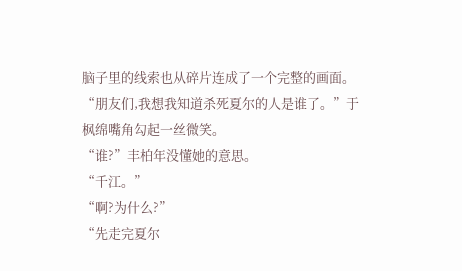脑子里的线索也从碎片连成了一个完整的画面。
“朋友们,我想我知道杀死夏尔的人是谁了。”于枫绵嘴角勾起一丝微笑。
“谁?”丰柏年没懂她的意思。
“千江。”
“啊?为什么?”
“先走完夏尔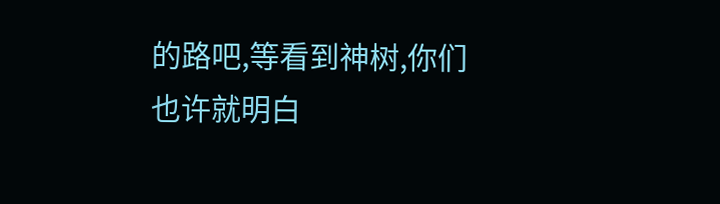的路吧,等看到神树,你们也许就明白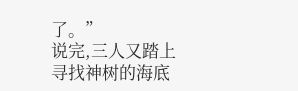了。”
说完,三人又踏上寻找神树的海底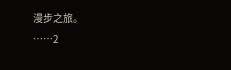漫步之旅。
……2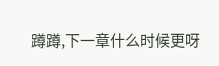蹲蹲,下一章什么时候更呀